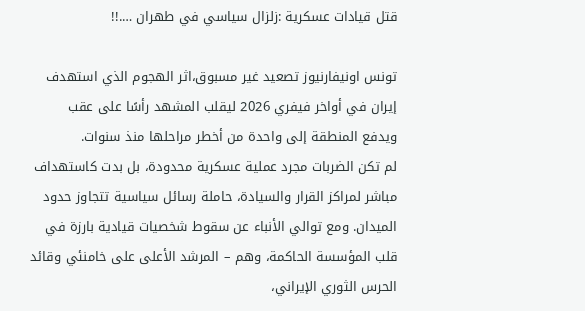قتل قيادات عسكرية :زلزال سياسي في طهران ….!!

تونس اونيفارنيوز تصعيد غير مسبوق،اثر الهجوم الذي استهدف إيران في أواخر فيفري 2026 ليقلب المشهد رأسًا على عقب ويدفع المنطقة إلى واحدة من أخطر مراحلها منذ سنوات.
لم تكن الضربات مجرد عملية عسكرية محدودة، بل بدت كاستهداف مباشر لمراكز القرار والسيادة، حاملة رسائل سياسية تتجاوز حدود الميدان. ومع توالي الأنباء عن سقوط شخصيات قيادية بارزة في قلب المؤسسة الحاكمة، وهم – المرشد الأعلى على خامنئي وقائد الحرس الثوري الإيراني،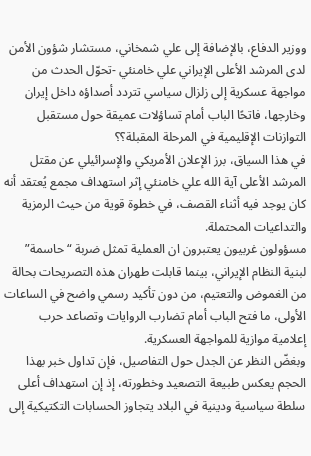ووزير الدفاع، بالإضافة إلى علي شمخاني، مستشار شؤون الأمن لدى المرشد الأعلى الإيراني علي خامنئي -تحوّل الحدث من مواجهة عسكرية إلى زلزال سياسي تتردد أصداؤه داخل إيران وخارجها، فاتحًا الباب أمام تساؤلات عميقة حول مستقبل التوازنات الإقليمية في المرحلة المقبلة؟؟
في هذا السياق، برز الإعلان الأمريكي والإسرائيلي عن مقتل المرشد الأعلى آية الله علي خامنئي إثر استهداف مجمع يُعتقد أنه كان يوجد فيه أثناء القصف، في خطوة قوية من حيث الرمزية والتداعيات المحتملة.
مسؤولون غربيون يعتبرون ان العملية تمثل ضربة “حاسمة” لبنية النظام الإيراني، بينما قابلت طهران هذه التصريحات بحالة من الغموض والتعتيم، من دون تأكيد رسمي واضح في الساعات الأولى، ما فتح الباب أمام تضارب الروايات وتصاعد حرب إعلامية موازية للمواجهة العسكرية.
وبغضّ النظر عن الجدل حول التفاصيل، فإن تداول خبر بهذا الحجم يعكس طبيعة التصعيد وخطورته، إذ إن استهداف أعلى سلطة سياسية ودينية في البلاد يتجاوز الحسابات التكتيكية إلى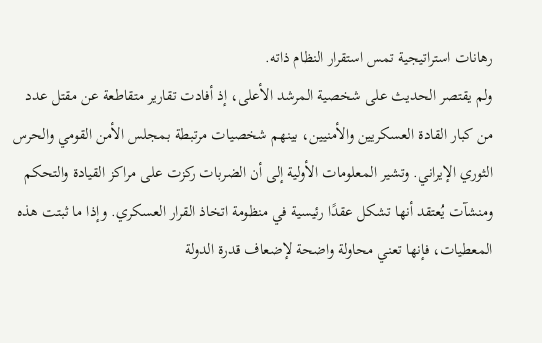رهانات استراتيجية تمس استقرار النظام ذاته.
ولم يقتصر الحديث على شخصية المرشد الأعلى، إذ أفادت تقارير متقاطعة عن مقتل عدد من كبار القادة العسكريين والأمنيين، بينهم شخصيات مرتبطة بمجلس الأمن القومي والحرس الثوري الإيراني. وتشير المعلومات الأولية إلى أن الضربات ركزت على مراكز القيادة والتحكم ومنشآت يُعتقد أنها تشكل عقدًا رئيسية في منظومة اتخاذ القرار العسكري. وإذا ما ثبتت هذه المعطيات، فإنها تعني محاولة واضحة لإضعاف قدرة الدولة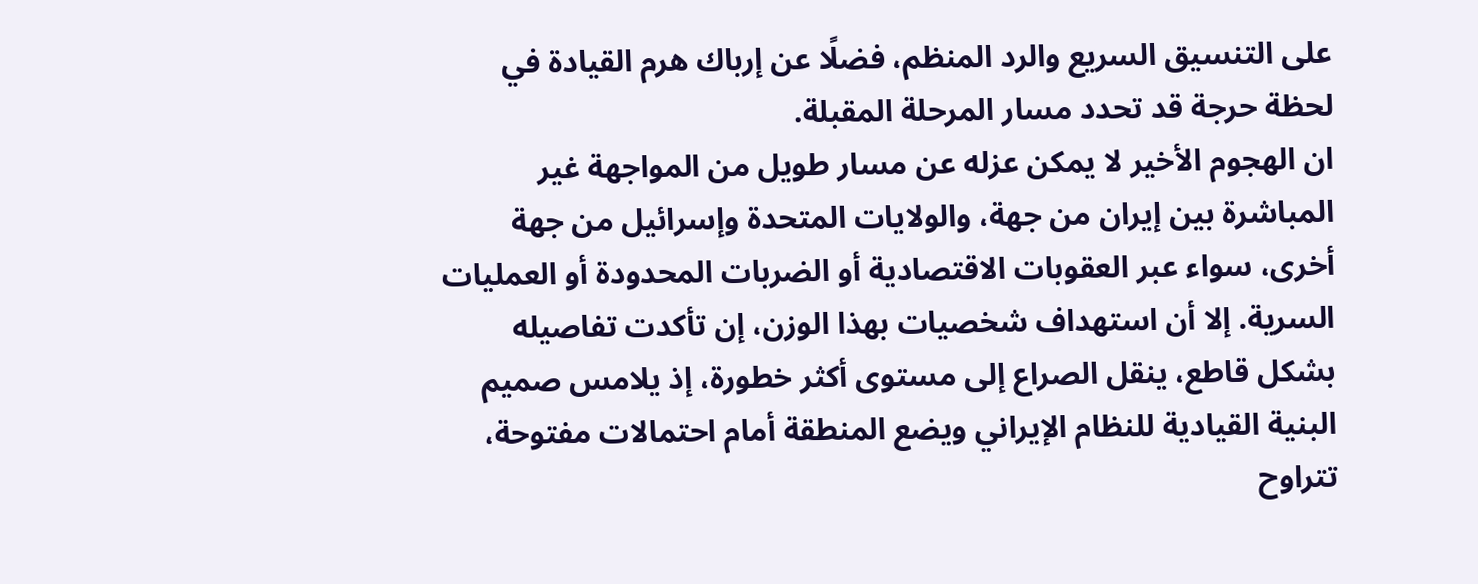على التنسيق السريع والرد المنظم، فضلًا عن إرباك هرم القيادة في لحظة حرجة قد تحدد مسار المرحلة المقبلة.
ان الهجوم الأخير لا يمكن عزله عن مسار طويل من المواجهة غير المباشرة بين إيران من جهة، والولايات المتحدة وإسرائيل من جهة أخرى، سواء عبر العقوبات الاقتصادية أو الضربات المحدودة أو العمليات السرية. إلا أن استهداف شخصيات بهذا الوزن، إن تأكدت تفاصيله بشكل قاطع، ينقل الصراع إلى مستوى أكثر خطورة، إذ يلامس صميم البنية القيادية للنظام الإيراني ويضع المنطقة أمام احتمالات مفتوحة، تتراوح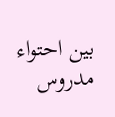بين احتواء مدروس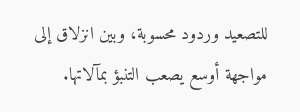للتصعيد وردود محسوبة، وبين انزلاق إلى مواجهة أوسع يصعب التنبؤ بمآلاتها.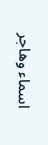اسماء وهاجر